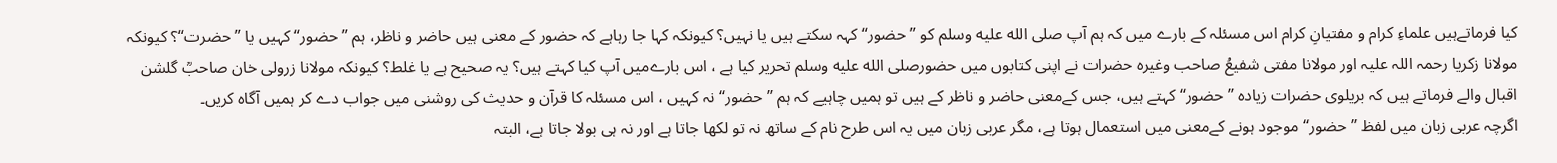کیا فرماتےہیں علماءِ کرام و مفتیانِ کرام اس مسئلہ کے بارے میں کہ ہم آپ صلى الله عليه وسلم کو ’’حضور‘‘ کہہ سکتے ہیں یا نہیں؟ کیونکہ کہا جا رہاہے کہ حضور کے معنی ہیں حاضر و ناظر، ہم ’’حضور‘‘ کہیں یا ’’حضرت‘‘؟ کیونکہ مولانا زکریا رحمہ اللہ علیہ اور مولانا مفتی شفیعُ صاحب وغیرہ حضرات نے اپنی کتابوں میں حضورصلى الله عليه وسلم تحریر کیا ہے ، اس بارےمیں آپ کیا کہتے ہیں؟ یہ صحیح ہے یا غلط؟ کیونکہ مولانا زرولی خان صاحبؒ گلشن اقبال والے فرماتے ہیں کہ بریلوی حضرات زیادہ ’’حضور‘‘ کہتے ہیں، جس کےمعنی حاضر و ناظر کے ہیں تو ہمیں چاہیے کہ ہم ’’حضور‘‘ نہ کہیں ، اس مسئلہ کا قرآن و حدیث کی روشنی میں جواب دے کر ہمیں آگاہ کریں۔
اگرچہ عربی زبان میں لفظ ’’حضور‘‘ موجود ہونے کےمعنی میں استعمال ہوتا ہے، مگر عربی زبان میں یہ اس طرح نام کے ساتھ نہ تو لکھا جاتا ہے اور نہ ہی بولا جاتا ہے، البتہ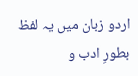اردو زبان میں یہ لفظ بطورِ ادب و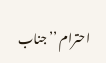احترام ’’جناب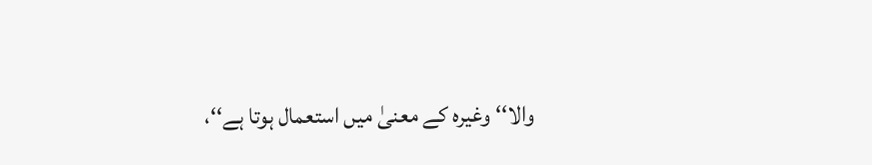والا‘‘ وغیرہ کے معنیٰ میں استعمال ہوتا ہے‘‘،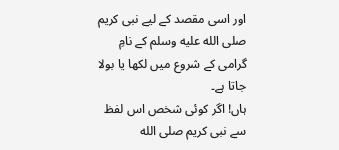اور اسی مقصد کے لیے نبی کریم صلى الله عليه وسلم کے نامِ گرامی کے شروع میں لکھا یا بولا جاتا ہے۔
ہاں! اگر کوئی شخص اس لفظ سے نبی کریم صلى الله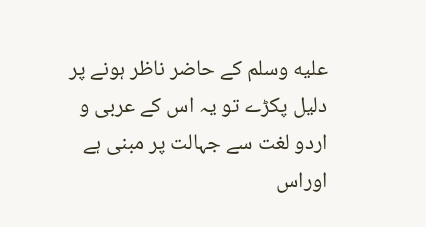عليه وسلم کے حاضر ناظر ہونے پر دلیل پکڑے تو یہ اس کے عربی و اردو لغت سے جہالت پر مبنی ہے اوراس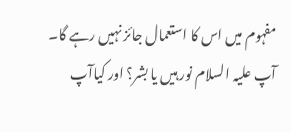مفہوم میں اس کا استعمال جائز نہیں رہے گا۔
آپ علیہ السلام نور ہیں یا بشر؟ اور کیاآپ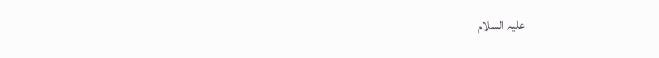علیہ السلام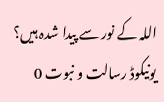اللہ کے نور سے پیدا شدہ ہیں؟
یونیکوڈ رسالت و نبوت 0